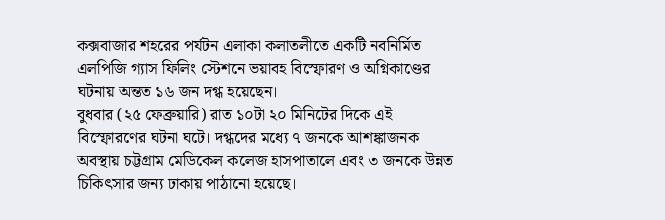কক্সবাজার শহরের পর্যটন এলাকা কলাতলীতে একটি নবনির্মিত এলপিজি গ্যাস ফিলিং স্টেশনে ভয়াবহ বিস্ফোরণ ও অগ্নিকাণ্ডের ঘটনায় অন্তত ১৬ জন দগ্ধ হয়েছেন।
বুধবার (২৫ ফেব্রুয়ারি) রাত ১০টা ২০ মিনিটের দিকে এই বিস্ফোরণের ঘটনা ঘটে। দগ্ধদের মধ্যে ৭ জনকে আশঙ্কাজনক অবস্থায় চট্টগ্রাম মেডিকেল কলেজ হাসপাতালে এবং ৩ জনকে উন্নত চিকিৎসার জন্য ঢাকায় পাঠানো হয়েছে।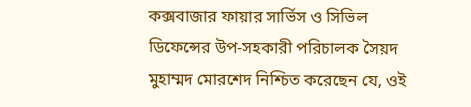কক্সবাজার ফায়ার সার্ভিস ও সিভিল ডিফেন্সের উপ-সহকারী পরিচালক সৈয়দ মুহাম্মদ মোরশেদ নিশ্চিত করেছেন যে, ওই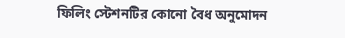ফিলিং স্টেশনটির কোনো বৈধ অনুমোদন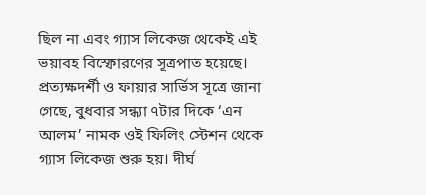ছিল না এবং গ্যাস লিকেজ থেকেই এই ভয়াবহ বিস্ফোরণের সূত্রপাত হয়েছে।
প্রত্যক্ষদর্শী ও ফায়ার সার্ভিস সূত্রে জানা গেছে, বুধবার সন্ধ্যা ৭টার দিকে ‘এন আলম’ নামক ওই ফিলিং স্টেশন থেকে গ্যাস লিকেজ শুরু হয়। দীর্ঘ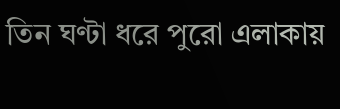তিন ঘণ্টা ধরে পুরো এলাকায়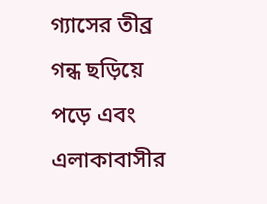গ্যাসের তীব্র গন্ধ ছড়িয়ে পড়ে এবং এলাকাবাসীর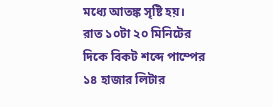মধ্যে আতঙ্ক সৃষ্টি হয়।
রাত ১০টা ২০ মিনিটের দিকে বিকট শব্দে পাম্পের ১৪ হাজার লিটার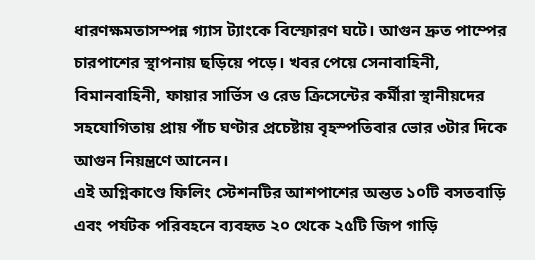ধারণক্ষমতাসম্পন্ন গ্যাস ট্যাংকে বিস্ফোরণ ঘটে। আগুন দ্রুত পাম্পের চারপাশের স্থাপনায় ছড়িয়ে পড়ে। খবর পেয়ে সেনাবাহিনী, বিমানবাহিনী, ফায়ার সার্ভিস ও রেড ক্রিসেন্টের কর্মীরা স্থানীয়দের সহযোগিতায় প্রায় পাঁচ ঘণ্টার প্রচেষ্টায় বৃহস্পতিবার ভোর ৩টার দিকে আগুন নিয়ন্ত্রণে আনেন।
এই অগ্নিকাণ্ডে ফিলিং স্টেশনটির আশপাশের অন্তত ১০টি বসতবাড়ি এবং পর্যটক পরিবহনে ব্যবহৃত ২০ থেকে ২৫টি জিপ গাড়ি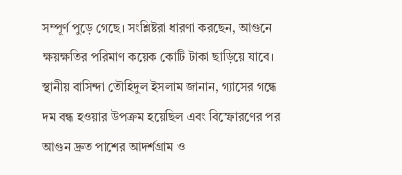সম্পূর্ণ পুড়ে গেছে। সংশ্লিষ্টরা ধারণা করছেন, আগুনে ক্ষয়ক্ষতির পরিমাণ কয়েক কোটি টাকা ছাড়িয়ে যাবে।
স্থানীয় বাসিন্দা তৌহিদুল ইসলাম জানান, গ্যাসের গন্ধে দম বন্ধ হওয়ার উপক্রম হয়েছিল এবং বিস্ফোরণের পর আগুন দ্রুত পাশের আদর্শগ্রাম ও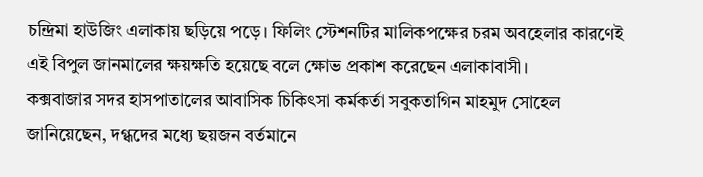চন্দ্রিমা হাউজিং এলাকায় ছড়িয়ে পড়ে। ফিলিং স্টেশনটির মালিকপক্ষের চরম অবহেলার কারণেই এই বিপুল জানমালের ক্ষয়ক্ষতি হয়েছে বলে ক্ষোভ প্রকাশ করেছেন এলাকাবাসী।
কক্সবাজার সদর হাসপাতালের আবাসিক চিকিৎসা কর্মকর্তা সবুকতাগিন মাহমুদ সোহেল জানিয়েছেন, দগ্ধদের মধ্যে ছয়জন বর্তমানে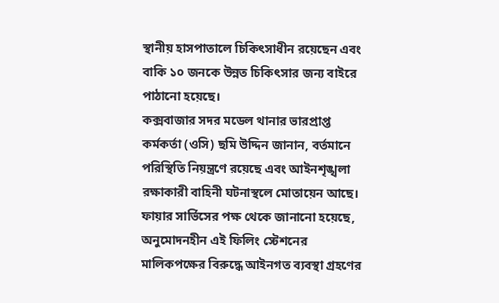স্থানীয় হাসপাতালে চিকিৎসাধীন রয়েছেন এবং বাকি ১০ জনকে উন্নত চিকিৎসার জন্য বাইরে পাঠানো হয়েছে।
কক্সবাজার সদর মডেল থানার ভারপ্রাপ্ত কর্মকর্তা (ওসি) ছমি উদ্দিন জানান, বর্তমানে পরিস্থিতি নিয়ন্ত্রণে রয়েছে এবং আইনশৃঙ্খলা রক্ষাকারী বাহিনী ঘটনাস্থলে মোতায়েন আছে। ফায়ার সার্ভিসের পক্ষ থেকে জানানো হয়েছে, অনুমোদনহীন এই ফিলিং স্টেশনের মালিকপক্ষের বিরুদ্ধে আইনগত ব্যবস্থা গ্রহণের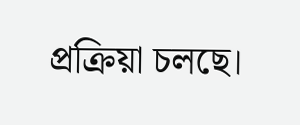প্রক্রিয়া চলছে।